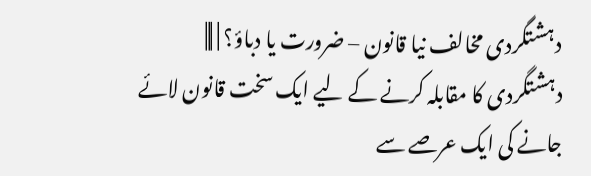دہشتگردی مخالف نیا قانون – ضرورت یا دباؤ؟ | |||
دہشتگردی کا مقابلہ کرنے کے لیے ایک سخت قانون لائے جانے کی ایک عرصے سے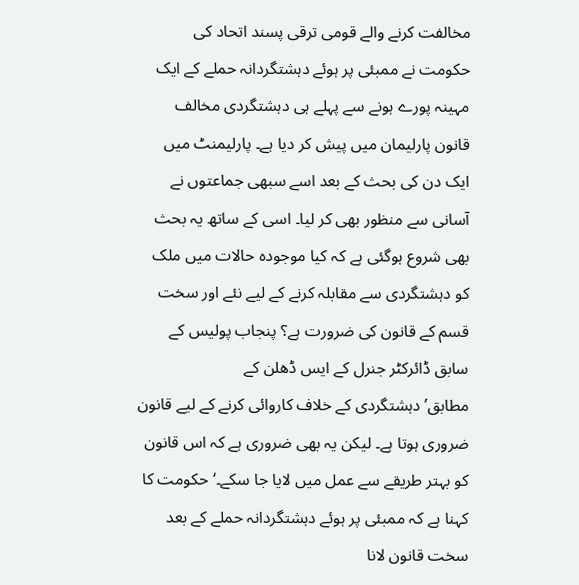مخالفت کرنے والے قومی ترقی پسند اتحاد کی حکومت نے ممبئی پر ہوئے دہشتگردانہ حملے کے ایک مہینہ پورے ہونے سے پہلے ہی دہشتگردی مخالف قانون پارلیمان میں پیش کر دیا ہے۔ پارلیمنٹ میں ایک دن کی بحث کے بعد اسے سبھی جماعتوں نے آسانی سے منظور بھی کر لیا۔ اسی کے ساتھ یہ بحث بھی شروع ہوگئی ہے کہ کیا موجودہ حالات میں ملک کو دہشتگردی سے مقابلہ کرنے کے لیے نئے اور سخت قسم کے قانون کی ضرورت ہے؟ پنجاب پولیس کے سابق ڈائرکٹر جنرل کے ایس ڈھلن کے مطابق’دہشتگردی کے خلاف کاروائی کرنے کے لیے قانون ضروری ہوتا ہے۔ لیکن یہ بھی ضروری ہے کہ اس قانون کو بہتر طریقے سے عمل میں لایا جا سکے۔‘ حکومت کا کہنا ہے کہ ممبئی پر ہوئے دہشتگردانہ حملے کے بعد سخت قانون لانا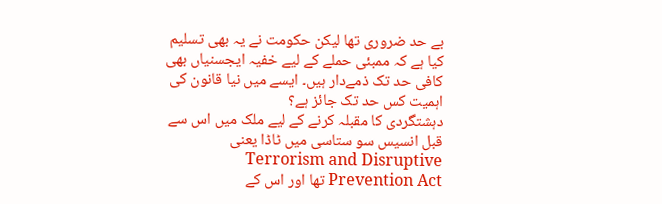بے حد ضروری تھا لیکن حکومت نے یہ بھی تسلیم کیا ہے کہ ممبئی حملے کے لیے خفیہ ایجسنیاں بھی کافی حد تک ذمےدار ہیں۔ ایسے میں نیا قانون کی اہمیت کس حد تک جائز ہے؟
دہشتگردی کا مقبلہ کرنے کے لیے ملک میں اس سے قبل انسیس سو ستاسی میں ٹاڈا یعنی Terrorism and Disruptive Prevention Act تھا اور اس کے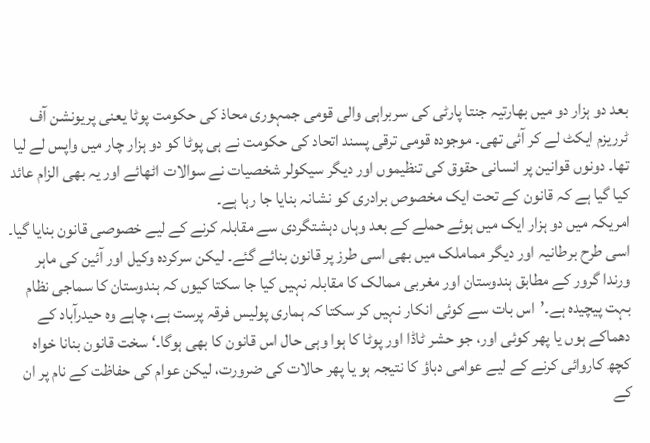بعد دو ہزار دو میں بھارتیہ جنتا پارٹی کی سربراہی والی قومی جمہوری محاذ کی حکومت پوٹا یعنی پریونشن آف ٹرریزم ایکٹ لے کر آئی تھی۔ موجودہ قومی ترقی پسند اتحاد کی حکومت نے ہی پوٹا کو دو ہزار چار میں واپس لے لیا تھا۔ دونوں قوانین پر انسانی حقوق کی تنظیموں اور دیگر سیکولر شخصیات نے سوالات اٹھائے اور یہ بھی الزام عائد کیا گيا ہے کہ قانون کے تحت ایک مخصوص برادری کو نشانہ بنایا جا رہا ہے۔
امریکہ میں دو ہزار ایک میں ہوئے حملے کے بعد وہاں دہشتگردی سے مقابلہ کرنے کے لیے خصوصی قانون بنایا گیا۔ اسی طرح برطانیہ اور دیگر مماملک میں بھی اسی طرز پر قانون بنائے گئے۔ لیکن سرکردہ وکیل اور آئین کی ماہر ورندا گرور کے مطابق ہندوستان اور مغربی ممالک کا مقابلہ نہیں کیا جا سکتا کیوں کہ ہندوستان کا سماجی نظام بہت پیچیدہ ہے۔’اس بات سے کوئی انکار نہيں کر سکتا کہ ہماری پولیس فرقہ پرست ہے، چاہے وہ حیدرآباد کے دھماکے ہوں یا پھر کوئی اور، جو حشر ٹاڈا اور پوٹا کا ہوا وہی حال اس قانون کا بھی ہوگا۔‘ سخت قانون بنانا خواہ کچھ کاروائی کرنے کے لیے عوامی دباؤ کا نتیجہ ہو یا پھر حالات کی ضرورت، لیکن عوام کی حفاظت کے نام پر ان کے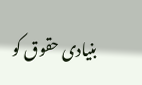بنیادی حقوق کو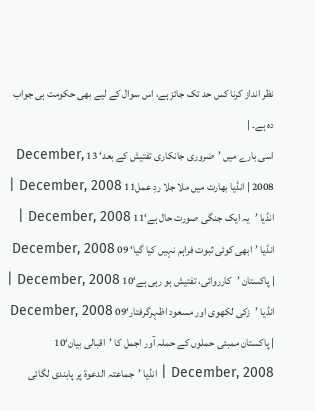نظر انداز کرنا کس حد تک جائز ہے، اس سوال کے لیے بھی حکومت ہی جواب دہ ہے۔ |
اسی بارے میں ’ضروری جانکاری تفتیش کے بعد‘ 13 December, 2008 | انڈیا بھارت میں ملا جلا ردِ عمل11 December, 2008 | انڈیا ’یہ ایک جنگی صورت حال ہے‘11 December, 2008 | انڈیا ’ابھی کوئی ثبوت فراہم نہیں کیا گیا‘ 09 December, 2008 | پاکستان ’کارروائی، تفتیش ہو رہی ہے‘10 December, 2008 | انڈیا ’زکی لکھوی اور مسعود اظہرگرفتار‘09 December, 2008 | پاکستان ممبئی حملوں کے حملہ آور اجمل کا ’اقبالی بیان‘10 December, 2008 | انڈیا ’جماعتہ الدعوۃ پر پابندی لگائی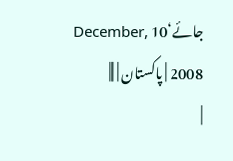جائے‘10 December, 2008 | پاکستان | |||
|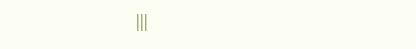|||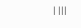| |||